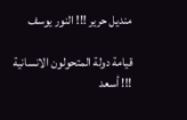منديل حرير !!! النور يوسف

قيامة دولة المتحولون الانسانية !!! أسعد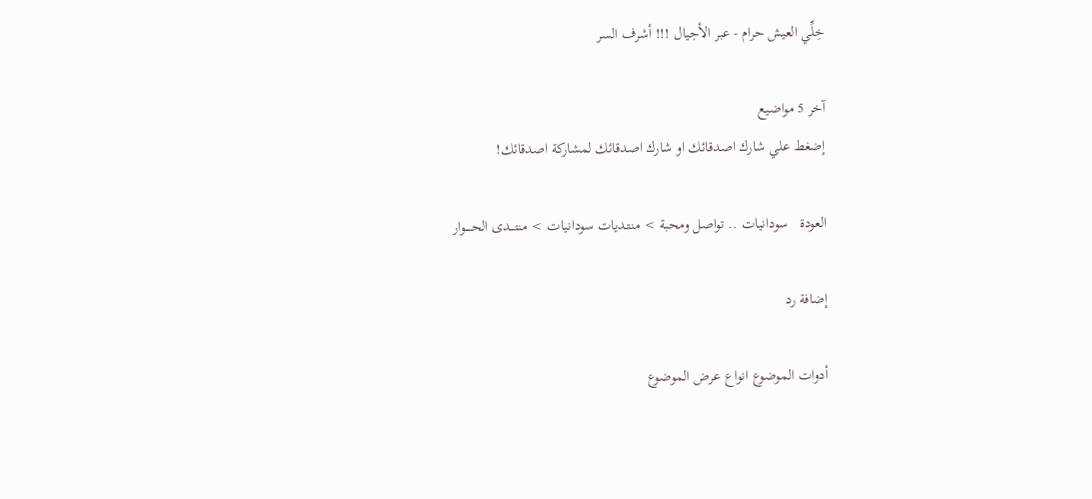خِلِّي العيش حرام - عبر الأجيال !!! أشرف السر

آخر 5 مواضيع
إضغط علي شارك اصدقائك او شارك اصدقائك لمشاركة اصدقائك!

العودة   سودانيات .. تواصل ومحبة > منتـديات سودانيات > منتـــدى الحـــــوار

إضافة رد

أدوات الموضوع انواع عرض الموضوع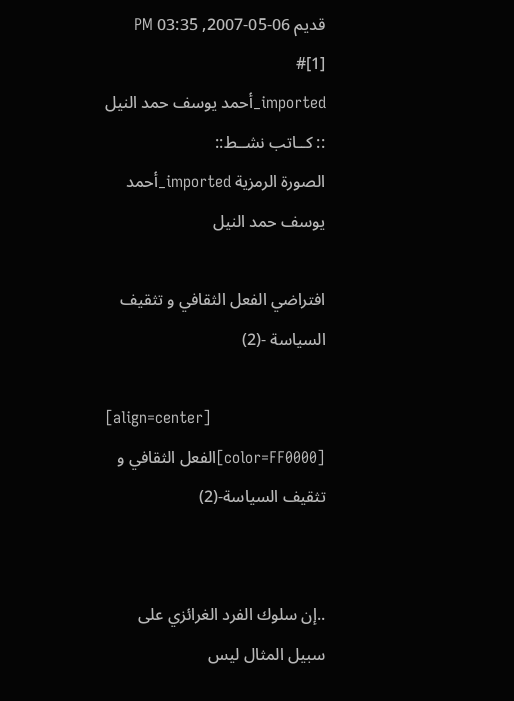قديم 06-05-2007, 03:35 PM   #[1]
imported_أحمد يوسف حمد النيل
:: كــاتب نشــط::
الصورة الرمزية imported_أحمد يوسف حمد النيل

افتراضي الفعل الثقافي و تثقيف السياسة -(2)

[align=center]
[color=FF0000]الفعل الثقافي و تثقيف السياسة-(2)


..إن سلوك الفرد الغرائزي على سبيل المثال ليس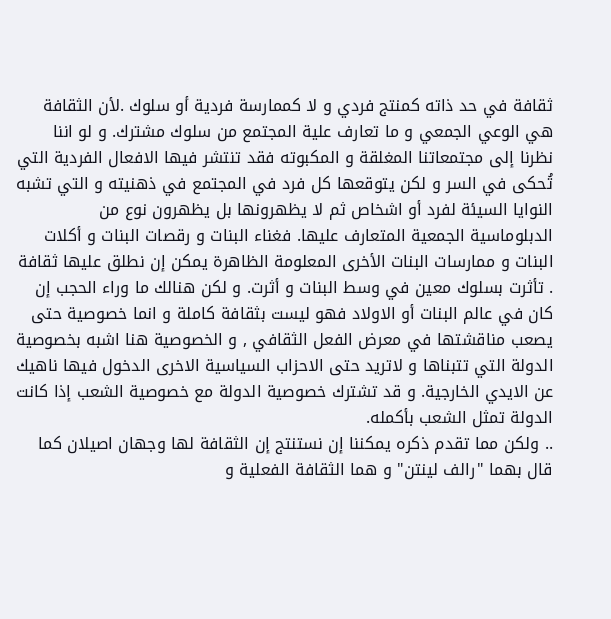ثقافة في حد ذاته كمنتج فردي و لا كممارسة فردية أو سلوك .لأن الثقافة هي الوعي الجمعي و ما تعارف علية المجتمع من سلوك مشترك. و لو اننا نظرنا إلى مجتمعاتنا المغلقة و المكبوته فقد تنتشر فيها الافعال الفردية التي تُحكى في السر و لكن يتوقعها كل فرد في المجتمع في ذهنيته و التي تشبه النوايا السيئة لفرد أو اشخاص ثم لا يظهرونها بل يظهرون نوع من الدبلوماسية الجمعية المتعارف عليها. فغناء البنات و رقصات البنات و أكلات البنات و ممارسات البنات الأخرى المعلومة الظاهرة يمكن إن نطلق عليها ثقافة . تأثرت بسلوك معين في وسط البنات و أثرت. و لكن هنالك ما وراء الحجب إن كان في عالم البنات أو الاولاد فهو ليست بثقافة كاملة و انما خصوصية حتى يصعب مناقشتها في معرض الفعل الثقافي , و الخصوصية هنا اشبه بخصوصية الدولة التي تتبناها و لاتريد حتى الاحزاب السياسية الاخرى الدخول فيها ناهيك عن الايدي الخارجية. و قد تشترك خصوصية الدولة مع خصوصية الشعب إذا كانت الدولة تمثل الشعب بأكمله.
.. ولكن مما تقدم ذكره يمكننا إن نستنتج إن الثقافة لها وجهان اصيلان كما قال بهما "رالف لينتن" و هما الثقافة الفعلية و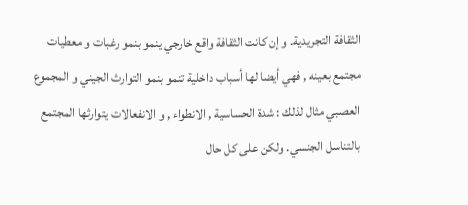الثقافة التجريدية. و إن كانت الثقافة واقع خارجي ينمو بنمو رغبات و معطيات مجتمع بعينه , فهي أيضا لها أسباب داخلية تنمو بنمو التوارث الجيني و المجموع العصبي مثال لذلك : شدة الحساسية , الانطواء , و الانفعالات يتوارثها المجتمع بالتناسل الجنسي. ولكن على كل حال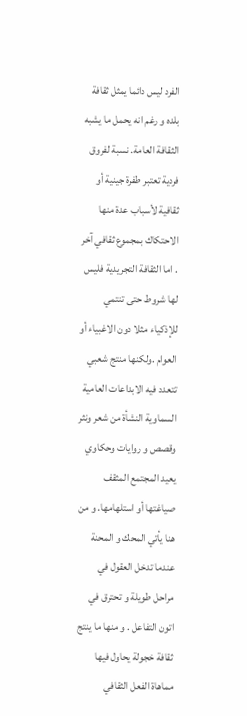الفرد ليس دائما يمثل ثقافة بلده و رغم انه يحمل ما يشبه الثقافة العامة. نسبة لفروق فردية تعتبر طفرة جينية أو ثقافية لأسباب عدة منها الاحتكاك بمجموع ثقافي آخر . اما الثقافة التجريدية فليس لها شروط حتى تنتمي للإذكياء مثلا دون الاغبياء أو العوام .ولكنها منتج شعبي تتعدد فيه الابداعات العامية السماوية النشأة من شعر ونثر وقصص و روايات وحكاوي يعيد المجتمع المثقف صياغتها أو استلهامها. و من هنا يأتي المحك و المحنة عندما تدخل العقول في مراحل طويلة و تحترق في اتون التفاعل . و منها ما ينتج ثقافة خجولة يحاول فيها مماهاة الفعل الثقافي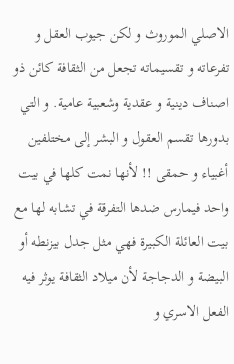الاصلي الموروث و لكن جيوب العقل و تفرعاته و تقسيماته تجعل من الثقافة كائن ذو اصناف دينية و عقدية وشعبية عامية. و التي بدورها تقسم العقول و البشر إلى مختلفين أغبياء و حمقى !! لأنها نمت كلها في بيت واحد فيمارس ضدها التفرقة في تشابه لها مع بيت العائلة الكبيرة فهي مثل جدل بيزنطه أو البيضة و الدجاجة لأن ميلاد الثقافة يوثر فيه الفعل الاسري و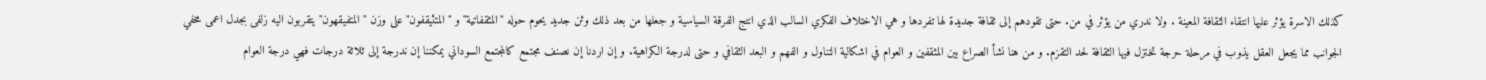كذلك الاسرة يؤثر عليها انتقاء الثقافة المعينة . ولا ندري من يؤثر في من. حتى تقودهم إلى ثقافة جديدة لها تفردها و هي الاختلاف الفكري السالب الذي انتج الفرقة السياسية و جعلها من بعد ذلك وثن جديد يحوم حوله "المثقفاتية" و "المتثيقفون" على وزن "المتفيقهون" يتقربون اليه زلفى بجدل اعمى مخفي الجوانب مما يجعل العقل يذوب في مرحلة حرجة تختزل فيها الثقافة لحد التقزم. و من هنا نشأ الصراع بين المثقفين و العوام في اشكالية التناول و الفهم و البعد الثقافي و حتى لدرجة الكراهية. و إن اردنا إن نصنف مجتمع كالمجتمع السوداني يمكننا إن ندرجة إلى ثلاثة درجات فهي درجة العوام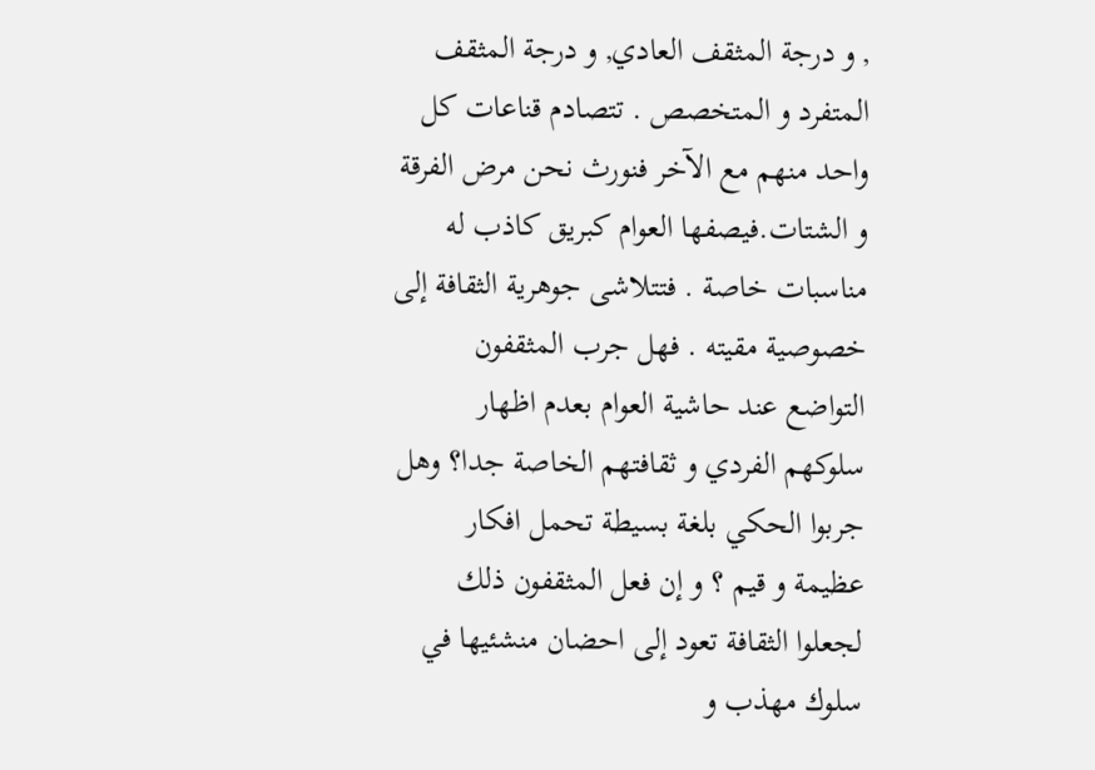, و درجة المثقف العادي, و درجة المثقف المتفرد و المتخصص . تتصادم قناعات كل واحد منهم مع الآخر فنورث نحن مرض الفرقة و الشتات.فيصفها العوام كبريق كاذب له مناسبات خاصة . فتتلاشى جوهرية الثقافة إلى خصوصية مقيته . فهل جرب المثقفون التواضع عند حاشية العوام بعدم اظهار سلوكهم الفردي و ثقافتهم الخاصة جدا؟ وهل جربوا الحكي بلغة بسيطة تحمل افكار عظيمة و قيم ؟ و إن فعل المثقفون ذلك لجعلوا الثقافة تعود إلى احضان منشئيها في سلوك مهذب و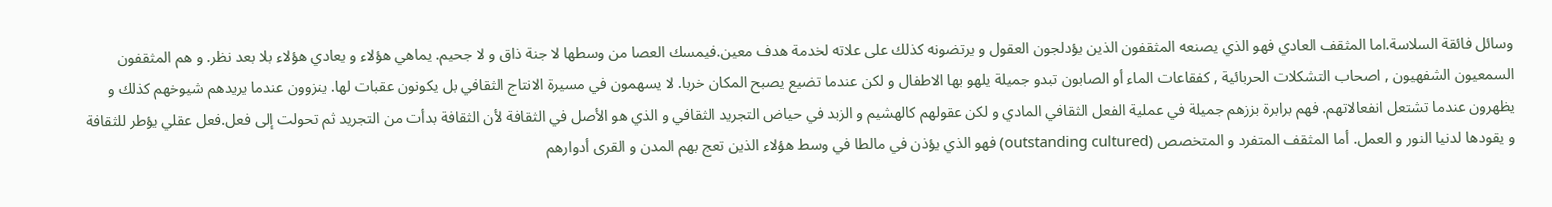وسائل فائقة السلاسة.اما المثقف العادي فهو الذي يصنعه المثقفون الذين يؤدلجون العقول و يرتضونه كذلك على علاته لخدمة هدف معين.فيمسك العصا من وسطها لا جنة ذاق و لا جحيم. يماهي هؤلاء و يعادي هؤلاء بلا بعد نظر. و هم المثقفون السمعيون الشفهيون , اصحاب التشكلات الحربائية , كفقاعات الماء أو الصابون تبدو جميلة يلهو بها الاطفال و لكن عندما تضيع يصبح المكان خربا. لا يسهمون في مسيرة الانتاج الثقافي بل يكونون عقبات لها. ينزوون عندما يريدهم شيوخهم كذلك و يظهرون عندما تشتعل انفعالاتهم. فهم برابرة بززهم جميلة في عملية الفعل الثقافي المادي و لكن عقولهم كالهشيم و الزبد في حياض التجريد الثقافي و الذي هو الأصل في الثقافة لأن الثقافة بدأت من التجريد ثم تحولت إلى فعل.فعل عقلي يؤطر للثقافة و يقودها لدنيا النور و العمل. أما المثقف المتفرد و المتخصص (outstanding cultured) فهو الذي يؤذن في مالطا في وسط هؤلاء الذين تعج بهم المدن و القرى أدوارهم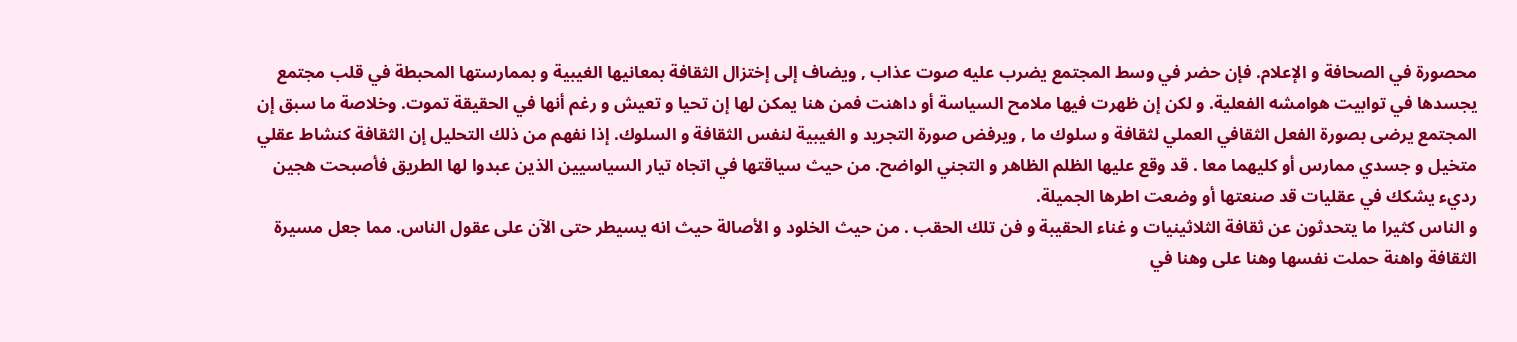محصورة في الصحافة و الإعلام. فإن حضر في وسط المجتمع يضرب عليه صوت عذاب , ويضاف إلى إختزال الثقافة بمعانيها الغيبية و بممارستها المحبطة في قلب مجتمع يجسدها في توابيت هوامشه الفعلية. و لكن إن ظهرت فيها ملامح السياسة أو داهنت فمن هنا يمكن لها إن تحيا و تعيش و رغم أنها في الحقيقة تموت. وخلاصة ما سبق إن المجتمع يرضى بصورة الفعل الثقافي العملي لثقافة و سلوك ما , ويرفض صورة التجريد و الغيبية لنفس الثقافة و السلوك. إذا نفهم من ذلك التحليل إن الثقافة كنشاط عقلي متخيل و جسدي ممارس أو كليهما معا . قد وقع عليها الظلم الظاهر و التجني الواضح. من حيث سياقتها في اتجاه تيار السياسيين الذين عبدوا لها الطريق فأصبحت هجين رديء يشكك في عقليات قد صنعتها أو وضعت اطرها الجميلة.
و الناس كثيرا ما يتحدثون عن ثقافة الثلاثينيات و غناء الحقيبة و فن تلك الحقب . من حيث الخلود و الأصالة حيث انه يسيطر حتى الآن على عقول الناس. مما جعل مسيرة الثقافة واهنة حملت نفسها وهنا على وهنا في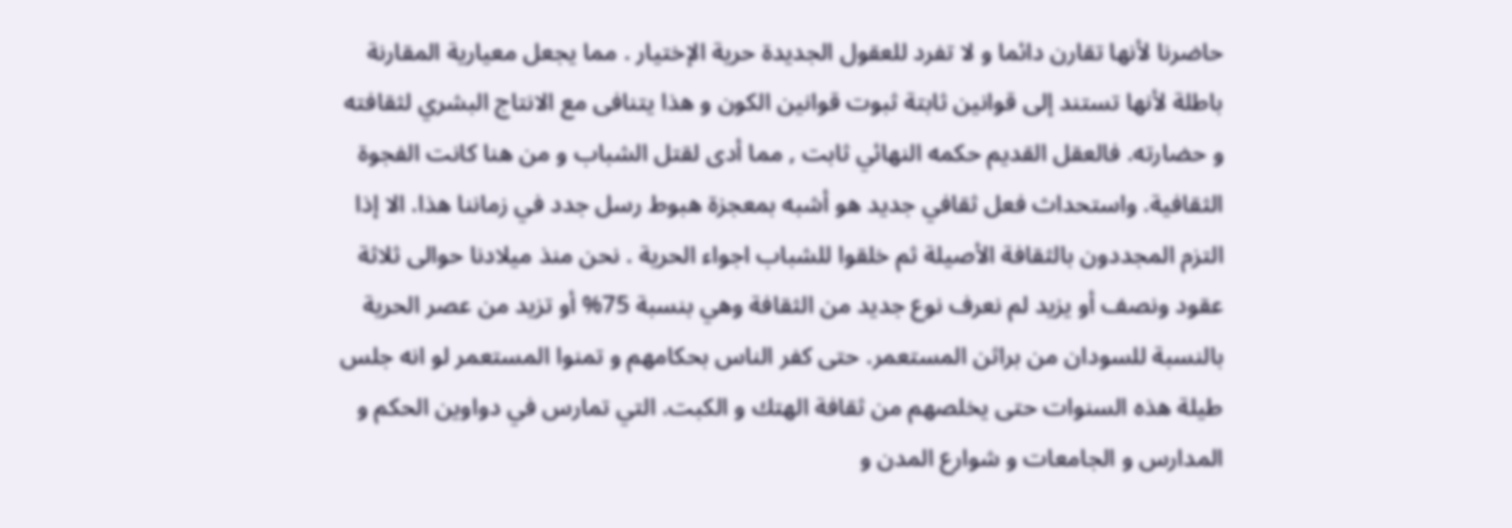حاضرنا لأنها تقارن دائما و لا تفرد للعقول الجديدة حرية الإختيار . مما يجعل معيارية المقارنة باطلة لأنها تستند إلى قوانين ثابتة ثبوت قوانين الكون و هذا يتنافى مع الانتاج البشري لثقافته و حضارته. فالعقل القديم حكمه النهائي ثابت , مما أدى لقتل الشباب و من هنا كانت الفجوة الثقافية. واستحداث فعل ثقافي جديد هو أشبه بمعجزة هبوط رسل جدد في زماننا هذا. الا إذا التزم المجددون بالثقافة الأصيلة ثم خلقوا للشباب اجواء الحرية . نحن منذ ميلادنا حوالى ثلاثة عقود ونصف أو يزيد لم نعرف نوع جديد من الثقافة وهي بنسبة 75% أو تزيد من عصر الحرية بالنسبة للسودان من براثن المستعمر. حتى كفر الناس بحكامهم و تمنوا المستعمر لو انه جلس طيلة هذه السنوات حتى يخلصهم من ثقافة الهتك و الكبت. التي تمارس في دواوين الحكم و المدارس و الجامعات و شوارع المدن و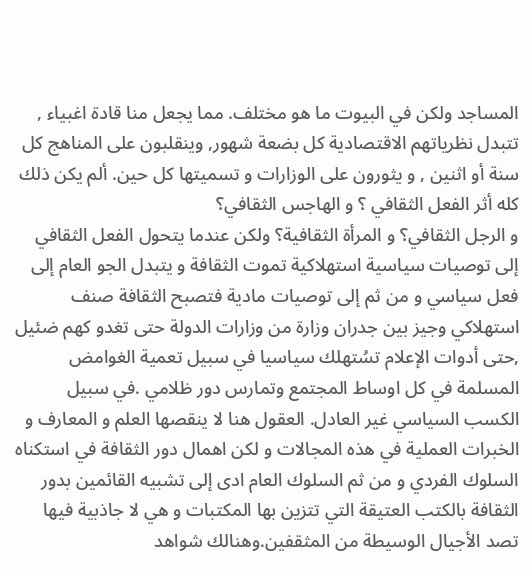المساجد ولكن في البيوت ما هو مختلف. مما يجعل منا قادة اغبياء , تتبدل نظرياتهم الاقتصادية كل بضعة شهور, وينقلبون على المناهج كل سنة أو اثنين , و يثورون على الوزارات و تسميتها كل حين. ألم يكن ذلك كله أثر الفعل الثقافي ؟ و الهاجس الثقافي؟
و الرجل الثقافي؟ و المرأة الثقافية؟ ولكن عندما يتحول الفعل الثقافي إلى توصيات سياسية استهلاكية تموت الثقافة و يتبدل الجو العام إلى فعل سياسي و من ثم إلى توصيات مادية فتصبح الثقافة صنف استهلاكي وجيز بين جدران وزارة من وزارات الدولة حتى تغدو كهم ضئيل ,حتى أدوات الإعلام تسُتهلك سياسيا في سبيل تعمية الغوامض المسلمة في كل اوساط المجتمع وتمارس دور ظلامي .في سبيل الكسب السياسي غير العادل. العقول هنا لا ينقصها العلم و المعارف و الخبرات العملية في هذه المجالات و لكن اهمال دور الثقافة في استكناه السلوك الفردي و من ثم السلوك العام ادى إلى تشبيه القائمين بدور الثقافة بالكتب العتيقة التي تتزين بها المكتبات و هي لا جاذبية فيها تصد الأجيال الوسيطة من المثقفين.وهنالك شواهد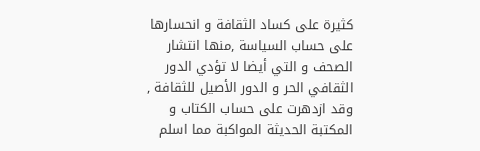كثيرة على كساد الثقافة و انحسارها على حساب السياسة ,منها انتشار الصحف و التي أيضا لا تؤدي الدور الثقافي الحر و الدور الأصيل للثقافة , وقد ازدهرت على حساب الكتاب و المكتبة الحديثة المواكبة مما اسلم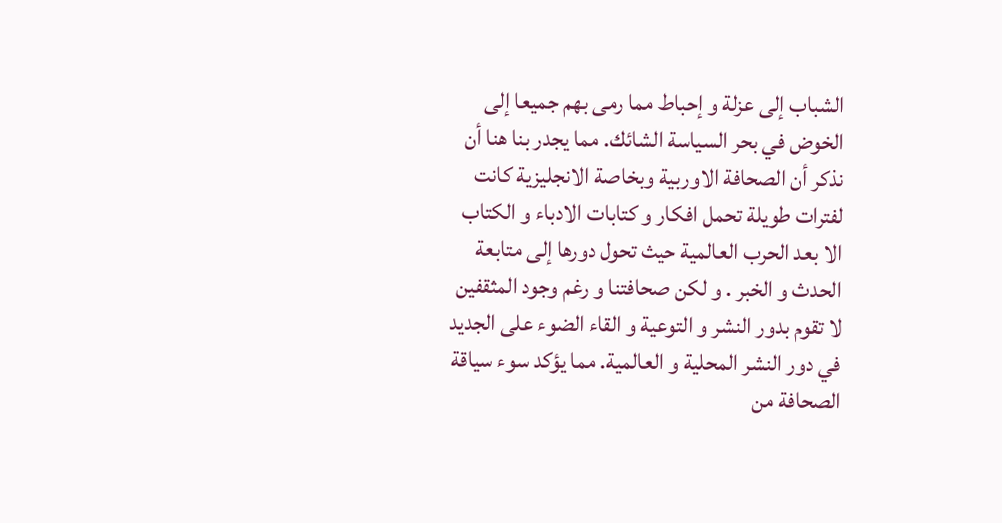الشباب إلى عزلة و إحباط مما رمى بهم جميعا إلى الخوض في بحر السياسة الشائك. مما يجدر بنا هنا أن نذكر أن الصحافة الاوربية وبخاصة الانجليزية كانت لفترات طويلة تحمل افكار و كتابات الادباء و الكتاب الا بعد الحرب العالمية حيث تحول دورها إلى متابعة الحدث و الخبر . و لكن صحافتنا و رغم وجود المثقفين لا تقوم بدور النشر و التوعية و القاء الضوء على الجديد في دور النشر المحلية و العالمية. مما يؤكد سوء سياقة الصحافة من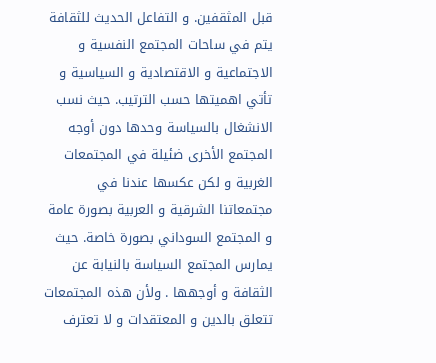قبل المثقفين. و التفاعل الحديث للثقافة يتم في ساحات المجتمع النفسية و الاجتماعية و الاقتصادية و السياسية و تأتي اهميتها حسب الترتيب. حيث نسب الانشغال بالسياسة وحدها دون أوجه المجتمع الأخرى ضئيلة في المجتمعات الغربية و لكن عكسها عندنا في مجتمعاتنا الشرقية و العربية بصورة عامة و المجتمع السوداني بصورة خاصة. حيث يمارس المجتمع السياسة بالنيابة عن الثقافة و أوجهها . ولأن هذه المجتمعات تتعلق بالدين و المعتقدات و لا تعترف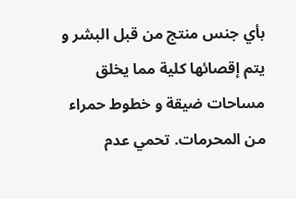بأي جنس منتج من قبل البشر و يتم إقصائها كلية مما يخلق مساحات ضيقة و خطوط حمراء من المحرمات. تحمي عدم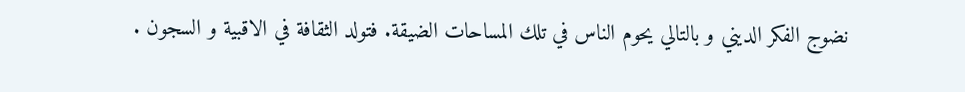نضوج الفكر الديني و بالتالي يحوم الناس في تلك المساحات الضيقة. فتولد الثقافة في الاقبية و السجون .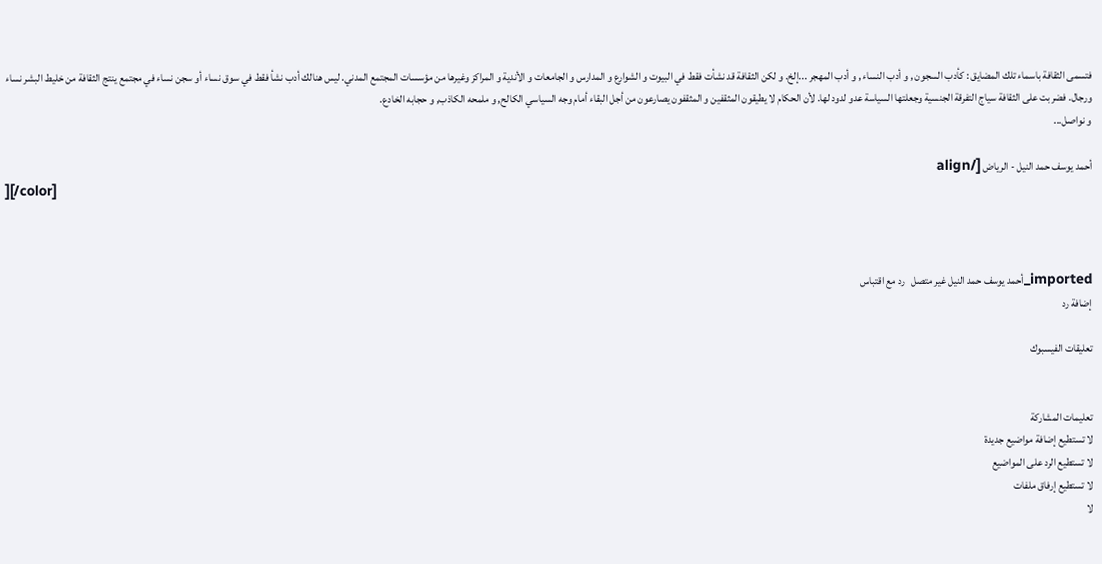فتسمى الثقافة باسماء تلك المضايق : كأدب السجون , و أدب النساء , و أدب المهجر ...إلخ. و لكن الثقافة قد نشأت فقط في البيوت و الشوارع و المدارس و الجامعات و الأندية و المراكز وغيرها من مؤسسات المجتمع المدني. ليس هنالك أدب نشأ فقط في سوق نساء أو سجن نساء في مجتمع ينتج الثقافة من خليط البشر نساء ورجال. فضربت على الثقافة سياج التفرقة الجنسية وجعلتها السياسة عدو لدود لها. لأن الحكام لا يطيقون المثقفين و المثقفون يصارعون من أجل البقاء أمام وجه السياسي الكالح, و ملمحه الكاذب, و حجابه الخادع.
و نواصل...

أحمد يوسف حمد النيل - الرياض [/align
][/color]



imported_أحمد يوسف حمد النيل غير متصل   رد مع اقتباس
إضافة رد

تعليقات الفيسبوك


تعليمات المشاركة
لا تستطيع إضافة مواضيع جديدة
لا تستطيع الرد على المواضيع
لا تستطيع إرفاق ملفات
لا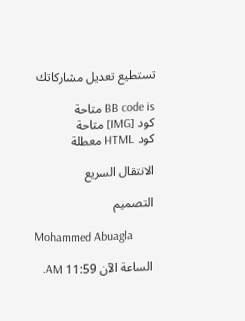تستطيع تعديل مشاركاتك

BB code is متاحة
كود [IMG] متاحة
كود HTML معطلة

الانتقال السريع

التصميم

Mohammed Abuagla

الساعة الآن 11:59 AM.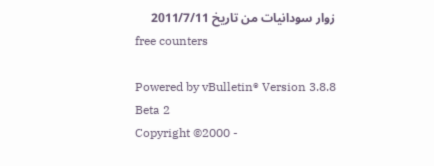زوار سودانيات من تاريخ 2011/7/11
free counters

Powered by vBulletin® Version 3.8.8 Beta 2
Copyright ©2000 -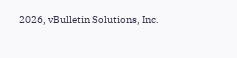2026, vBulletin Solutions, Inc.